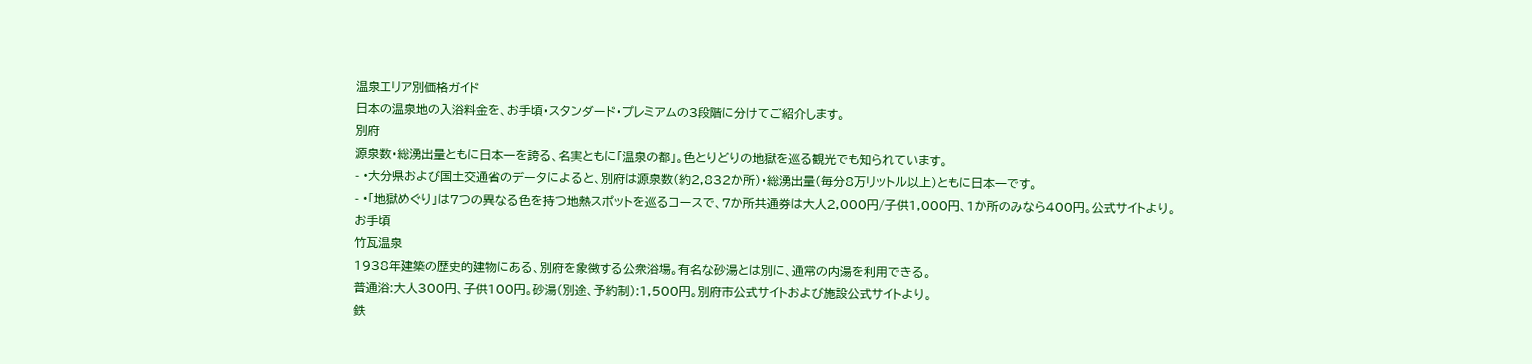温泉エリア別価格ガイド
日本の温泉地の入浴料金を、お手頃・スタンダード・プレミアムの3段階に分けてご紹介します。
別府
源泉数・総湧出量ともに日本一を誇る、名実ともに「温泉の都」。色とりどりの地獄を巡る観光でも知られています。
- •大分県および国土交通省のデータによると、別府は源泉数(約2,832か所)・総湧出量(毎分8万リットル以上)ともに日本一です。
- •「地獄めぐり」は7つの異なる色を持つ地熱スポットを巡るコースで、7か所共通券は大人2,000円/子供1,000円、1か所のみなら400円。公式サイトより。
お手頃
竹瓦温泉
1938年建築の歴史的建物にある、別府を象徴する公衆浴場。有名な砂湯とは別に、通常の内湯を利用できる。
普通浴:大人300円、子供100円。砂湯(別途、予約制):1,500円。別府市公式サイトおよび施設公式サイトより。
鉄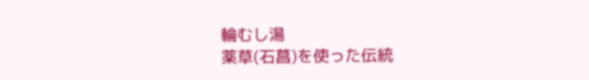輪むし湯
薬草(石菖)を使った伝統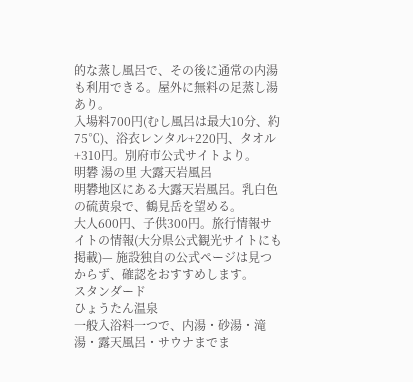的な蒸し風呂で、その後に通常の内湯も利用できる。屋外に無料の足蒸し湯あり。
入場料700円(むし風呂は最大10分、約75℃)、浴衣レンタル+220円、タオル+310円。別府市公式サイトより。
明礬 湯の里 大露天岩風呂
明礬地区にある大露天岩風呂。乳白色の硫黄泉で、鶴見岳を望める。
大人600円、子供300円。旅行情報サイトの情報(大分県公式観光サイトにも掲載)— 施設独自の公式ページは見つからず、確認をおすすめします。
スタンダード
ひょうたん温泉
一般入浴料一つで、内湯・砂湯・滝湯・露天風呂・サウナまでま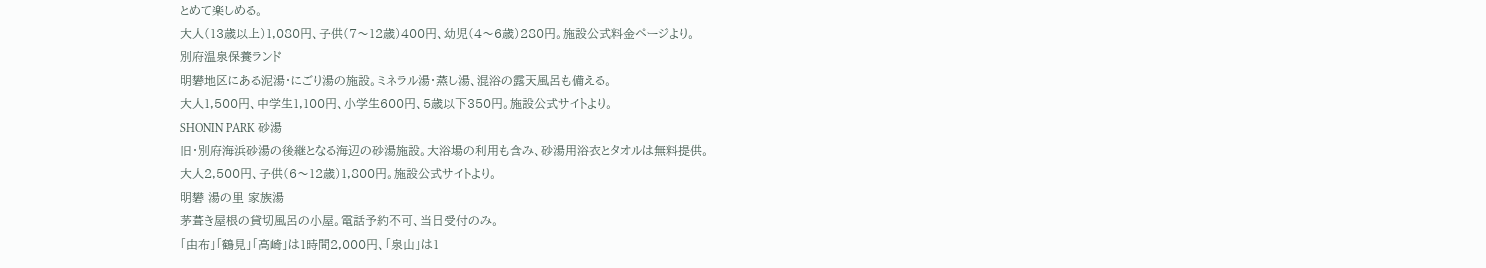とめて楽しめる。
大人(13歳以上)1,080円、子供(7〜12歳)400円、幼児(4〜6歳)280円。施設公式料金ページより。
別府温泉保養ランド
明礬地区にある泥湯・にごり湯の施設。ミネラル湯・蒸し湯、混浴の露天風呂も備える。
大人1,500円、中学生1,100円、小学生600円、5歳以下350円。施設公式サイトより。
SHONIN PARK 砂湯
旧・別府海浜砂湯の後継となる海辺の砂湯施設。大浴場の利用も含み、砂湯用浴衣とタオルは無料提供。
大人2,500円、子供(6〜12歳)1,800円。施設公式サイトより。
明礬 湯の里 家族湯
茅葺き屋根の貸切風呂の小屋。電話予約不可、当日受付のみ。
「由布」「鶴見」「高崎」は1時間2,000円、「泉山」は1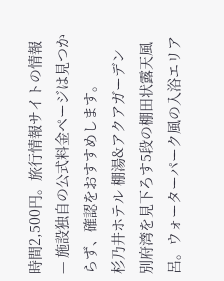時間2,500円。旅行情報サイトの情報 — 施設独自の公式料金ページは見つからず、確認をおすすめします。
杉乃井ホテル 棚湯&アクアガーデン
別府湾を見下ろす5段の棚田状露天風呂。ウォーターパーク風の入浴エリア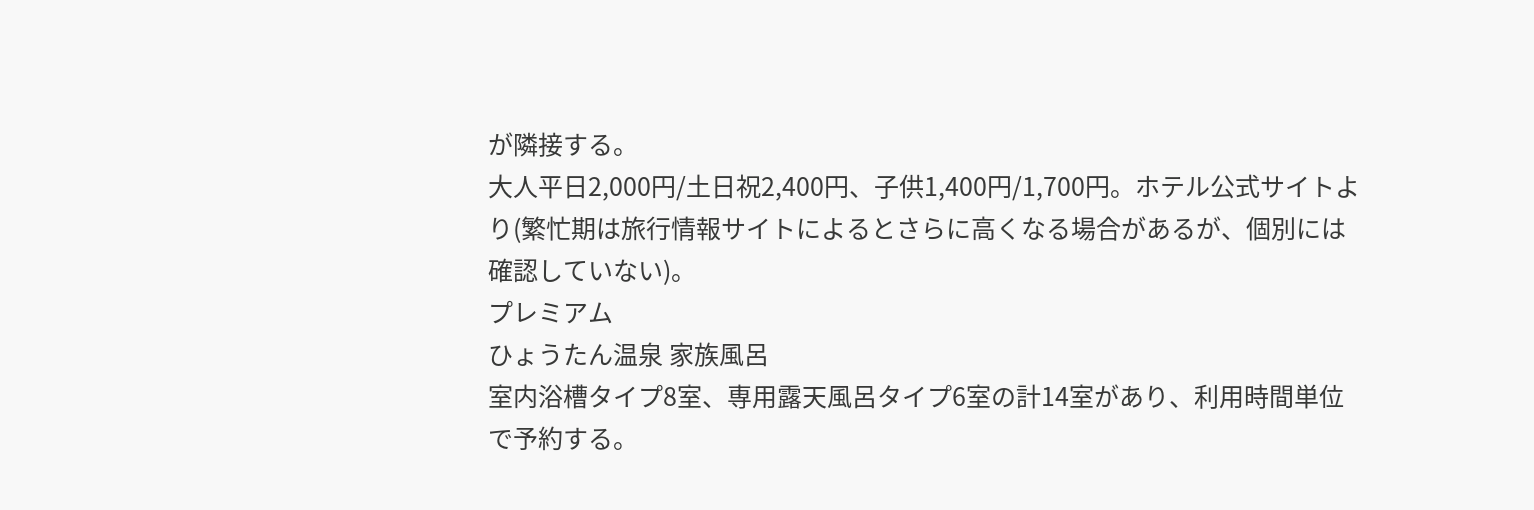が隣接する。
大人平日2,000円/土日祝2,400円、子供1,400円/1,700円。ホテル公式サイトより(繁忙期は旅行情報サイトによるとさらに高くなる場合があるが、個別には確認していない)。
プレミアム
ひょうたん温泉 家族風呂
室内浴槽タイプ8室、専用露天風呂タイプ6室の計14室があり、利用時間単位で予約する。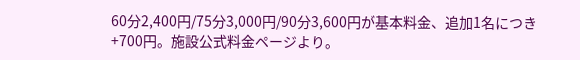60分2,400円/75分3,000円/90分3,600円が基本料金、追加1名につき+700円。施設公式料金ページより。